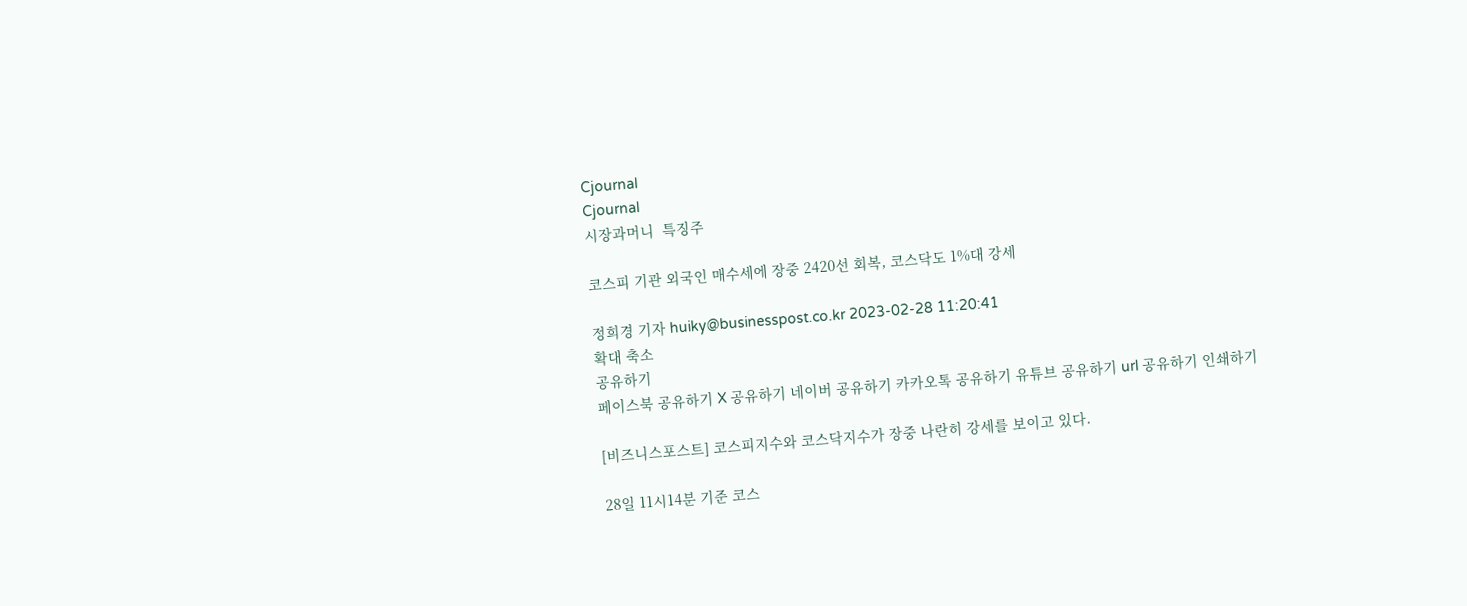Cjournal
Cjournal
시장과머니  특징주

코스피 기관 외국인 매수세에 장중 2420선 회복, 코스닥도 1%대 강세

정희경 기자 huiky@businesspost.co.kr 2023-02-28 11:20:41
확대 축소
공유하기
페이스북 공유하기 X 공유하기 네이버 공유하기 카카오톡 공유하기 유튜브 공유하기 url 공유하기 인쇄하기

[비즈니스포스트] 코스피지수와 코스닥지수가 장중 나란히 강세를 보이고 있다.

28일 11시14분 기준 코스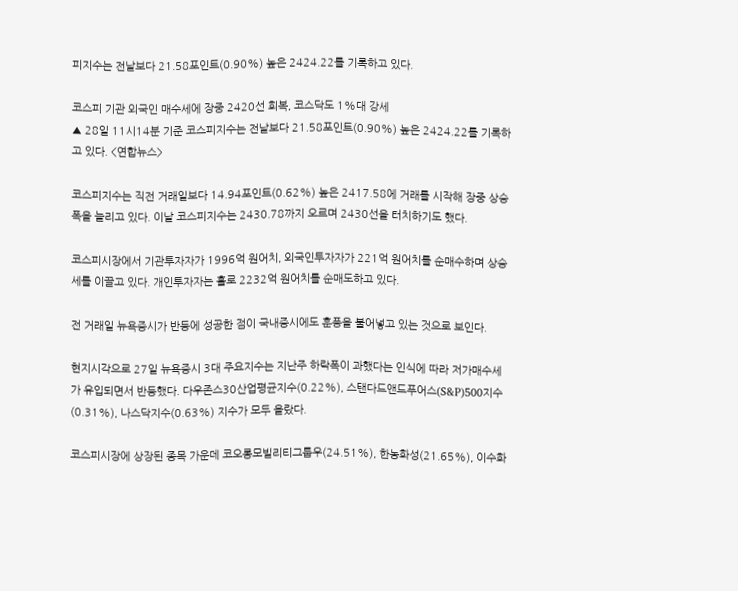피지수는 전날보다 21.58포인트(0.90%) 높은 2424.22를 기록하고 있다.

코스피 기관 외국인 매수세에 장중 2420선 회복, 코스닥도 1%대 강세
▲ 28일 11시14분 기준 코스피지수는 전날보다 21.58포인트(0.90%) 높은 2424.22를 기록하고 있다. <연합뉴스>

코스피지수는 직전 거래일보다 14.94포인트(0.62%) 높은 2417.58에 거래를 시작해 장중 상승폭을 늘리고 있다. 이날 코스피지수는 2430.78까지 오르며 2430선을 터치하기도 했다.

코스피시장에서 기관투자자가 1996억 원어치, 외국인투자자가 221억 원어치를 순매수하며 상승세를 이끌고 있다. 개인투자자는 홀로 2232억 원어치를 순매도하고 있다.

전 거래일 뉴욕증시가 반등에 성공한 점이 국내증시에도 훈풍을 불어넣고 있는 것으로 보인다.

현지시각으로 27일 뉴욕증시 3대 주요지수는 지난주 하락폭이 과했다는 인식에 따라 저가매수세가 유입되면서 반등했다. 다우존스30산업평균지수(0.22%), 스탠다드앤드푸어스(S&P)500지수(0.31%), 나스닥지수(0.63%) 지수가 모두 올랐다.

코스피시장에 상장된 종목 가운데 코오롱모빌리티그룹우(24.51%), 한농화성(21.65%), 이수화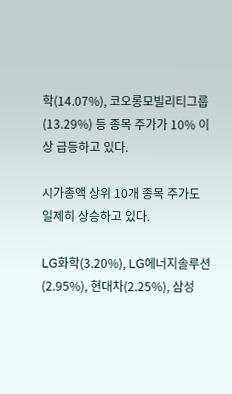학(14.07%), 코오롱모빌리티그룹(13.29%) 등 종목 주가가 10% 이상 급등하고 있다.

시가총액 상위 10개 종목 주가도 일제히 상승하고 있다.

LG화학(3.20%), LG에너지솔루션(2.95%), 현대차(2.25%), 삼성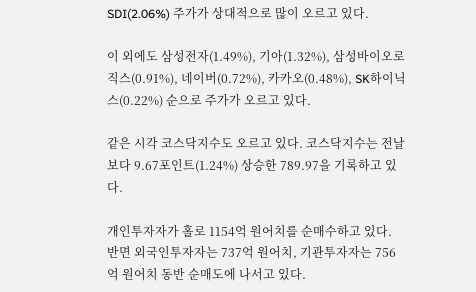SDI(2.06%) 주가가 상대적으로 많이 오르고 있다.

이 외에도 삼성전자(1.49%), 기아(1.32%), 삼성바이오로직스(0.91%), 네이버(0.72%), 카카오(0.48%), SK하이닉스(0.22%) 순으로 주가가 오르고 있다.

같은 시각 코스닥지수도 오르고 있다. 코스닥지수는 전날보다 9.67포인트(1.24%) 상승한 789.97을 기록하고 있다.

개인투자자가 홀로 1154억 원어치를 순매수하고 있다. 반면 외국인투자자는 737억 원어치, 기관투자자는 756억 원어치 동반 순매도에 나서고 있다.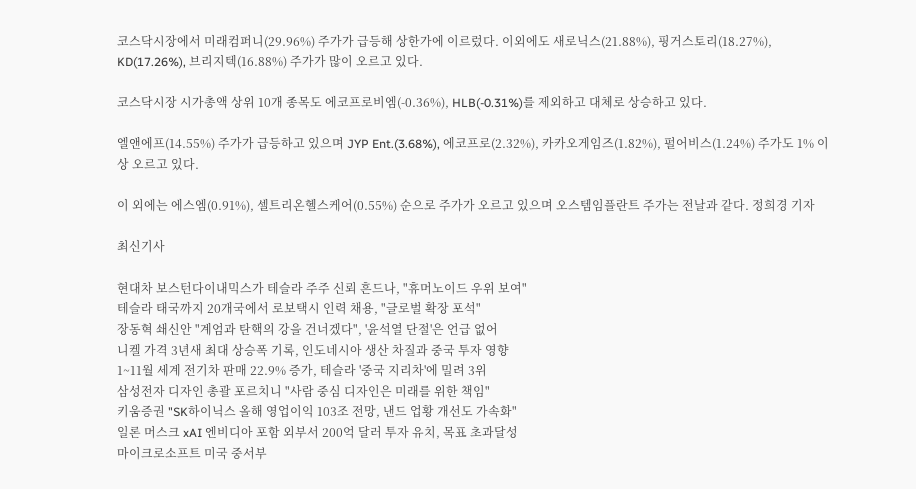코스닥시장에서 미래컴퍼니(29.96%) 주가가 급등해 상한가에 이르렀다. 이외에도 새로닉스(21.88%), 핑거스토리(18.27%), KD(17.26%), 브리지텍(16.88%) 주가가 많이 오르고 있다.

코스닥시장 시가총액 상위 10개 종목도 에코프로비엠(-0.36%), HLB(-0.31%)를 제외하고 대체로 상승하고 있다.

엘앤에프(14.55%) 주가가 급등하고 있으며 JYP Ent.(3.68%), 에코프로(2.32%), 카카오게임즈(1.82%), 펄어비스(1.24%) 주가도 1% 이상 오르고 있다.

이 외에는 에스엠(0.91%), 셀트리온헬스케어(0.55%) 순으로 주가가 오르고 있으며 오스템임플란트 주가는 전날과 같다. 정희경 기자

최신기사

현대차 보스턴다이내믹스가 테슬라 주주 신뢰 흔드나, "휴머노이드 우위 보여"
테슬라 태국까지 20개국에서 로보택시 인력 채용, "글로벌 확장 포석"
장동혁 쇄신안 "계엄과 탄핵의 강을 건너겠다", '윤석열 단절'은 언급 없어
니켈 가격 3년새 최대 상승폭 기록, 인도네시아 생산 차질과 중국 투자 영향
1~11월 세계 전기차 판매 22.9% 증가, 테슬라 '중국 지리차'에 밀려 3위
삼성전자 디자인 총괄 포르치니 "사람 중심 디자인은 미래를 위한 책임"
키움증권 "SK하이닉스 올해 영업이익 103조 전망, 낸드 업황 개선도 가속화"
일론 머스크 xAI 엔비디아 포함 외부서 200억 달러 투자 유치, 목표 초과달성
마이크로소프트 미국 중서부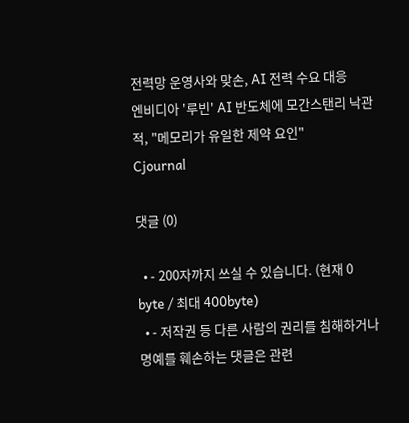전력망 운영사와 맞손, AI 전력 수요 대응
엔비디아 '루빈' AI 반도체에 모간스탠리 낙관적, "메모리가 유일한 제약 요인"
Cjournal

댓글 (0)

  • - 200자까지 쓰실 수 있습니다. (현재 0 byte / 최대 400byte)
  • - 저작권 등 다른 사람의 권리를 침해하거나 명예를 훼손하는 댓글은 관련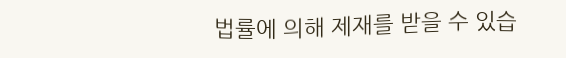법률에 의해 제재를 받을 수 있습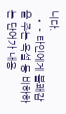니다.
  • - 타인에게 불쾌감을 주는 욕설 등 비하하는 단어가 내용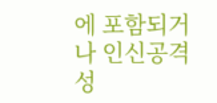에 포함되거나 인신공격성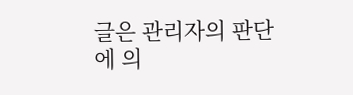글은 관리자의 판단에 의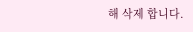해 삭제 합니다.